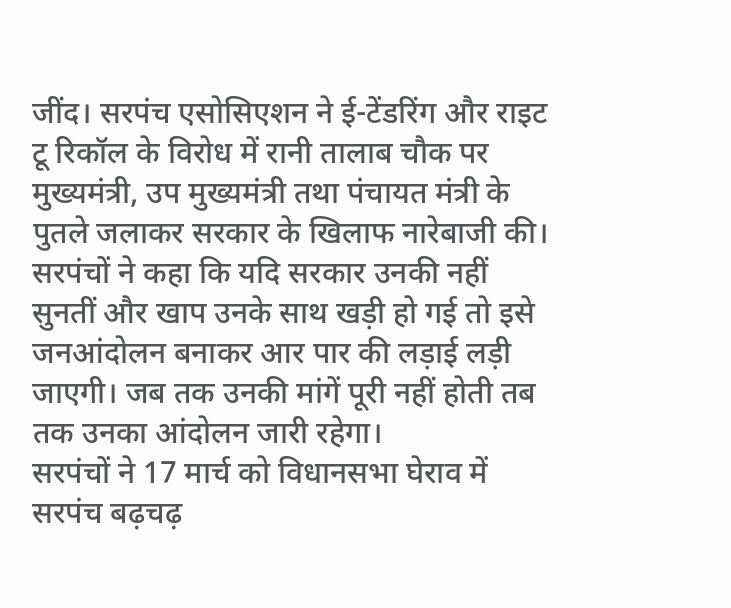जींद। सरपंच एसोसिएशन ने ई-टेंडरिंग और राइट टू रिकॉल के विरोध में रानी तालाब चौक पर मुख्यमंत्री, उप मुख्यमंत्री तथा पंचायत मंत्री के पुतले जलाकर सरकार के खिलाफ नारेबाजी की। सरपंचों ने कहा कि यदि सरकार उनकी नहीं सुनतीं और खाप उनके साथ खड़ी हो गई तो इसे जनआंदोलन बनाकर आर पार की लड़ाई लड़ी जाएगी। जब तक उनकी मांगें पूरी नहीं होती तब तक उनका आंदोलन जारी रहेगा।
सरपंचों ने 17 मार्च को विधानसभा घेराव में सरपंच बढ़चढ़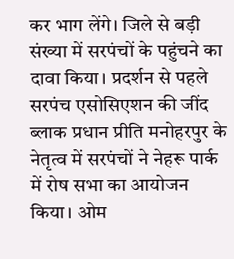कर भाग लेंगे। जिले से बड़ी संख्या में सरपंचों के पहुंचने का दावा किया। प्रदर्शन से पहले सरपंच एसोसिएशन की जींद ब्लाक प्रधान प्रीति मनोहरपुर के नेतृत्व में सरपंचों ने नेहरू पार्क में रोष सभा का आयोजन किया। ओम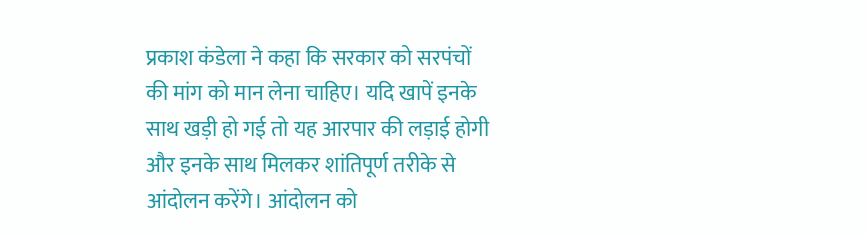प्रकाश कंडेला ने कहा कि सरकार को सरपंचों की मांग को मान लेना चाहिए। यदि खापें इनके साथ खड़ी हो गई तो यह आरपार की लड़ाई होगी और इनके साथ मिलकर शांतिपूर्ण तरीके से आंदोलन करेंगे। आंदोलन को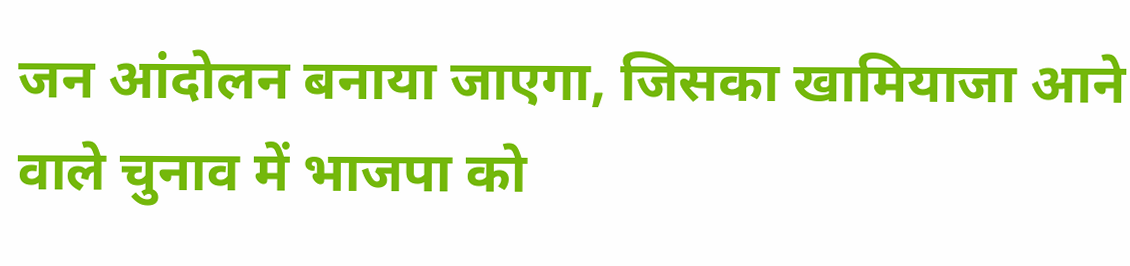जन आंदोलन बनाया जाएगा, जिसका खामियाजा आने वाले चुनाव में भाजपा को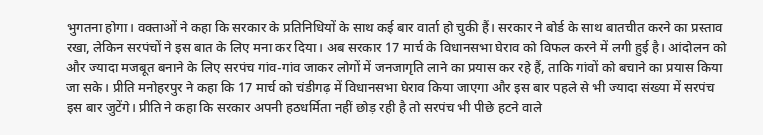भुगतना होगा। वक्ताओं ने कहा कि सरकार के प्रतिनिधियों के साथ कई बार वार्ता हो चुकी हैं। सरकार ने बोर्ड के साथ बातचीत करने का प्रस्ताव रखा, लेकिन सरपंचों ने इस बात के लिए मना कर दिया। अब सरकार 17 मार्च के विधानसभा घेराव को विफल करने में लगी हुई है। आंदोलन को और ज्यादा मजबूत बनाने के लिए सरपंच गांव-गांव जाकर लोगों में जनजागृति लाने का प्रयास कर रहे हैं, ताकि गांवों को बचाने का प्रयास किया जा सके। प्रीति मनोहरपुर ने कहा कि 17 मार्च को चंडीगढ़ में विधानसभा घेराव किया जाएगा और इस बार पहले से भी ज्यादा संख्या में सरपंच इस बार जुटेंगे। प्रीति ने कहा कि सरकार अपनी हठधर्मिता नहीं छोड़ रही है तो सरपंच भी पीछे हटने वाले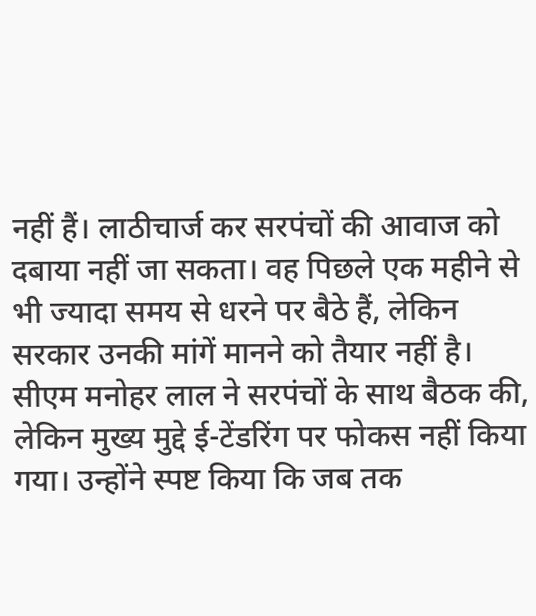नहीं हैं। लाठीचार्ज कर सरपंचों की आवाज को दबाया नहीं जा सकता। वह पिछले एक महीने से भी ज्यादा समय से धरने पर बैठे हैं, लेकिन सरकार उनकी मांगें मानने को तैयार नहीं है। सीएम मनोहर लाल ने सरपंचों के साथ बैठक की, लेकिन मुख्य मुद्दे ई-टेंडरिंग पर फोकस नहीं किया गया। उन्होंने स्पष्ट किया कि जब तक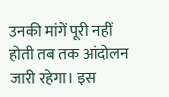उनकी मांगें पूरी नहीं होती तब तक आंदोलन जारी रहेगा। इस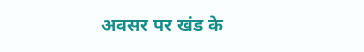अवसर पर खंड के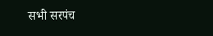सभी सरपंच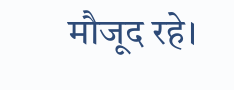मौजूद रहे।